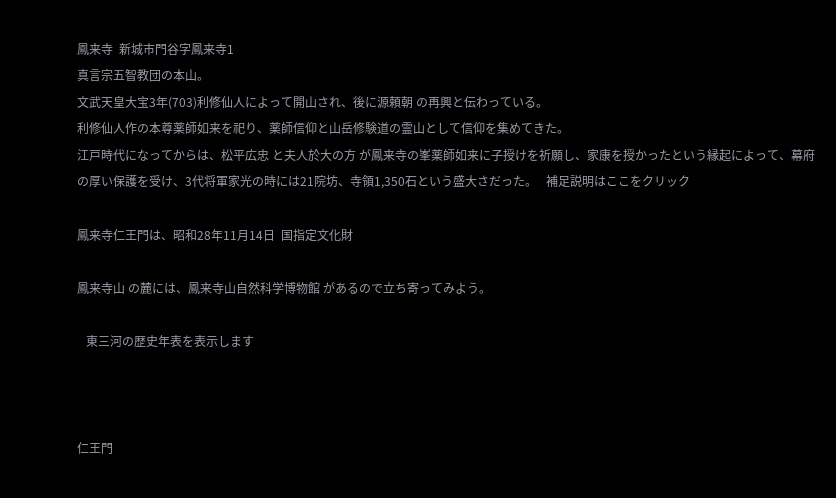鳳来寺  新城市門谷字鳳来寺1
真言宗五智教団の本山。
文武天皇大宝3年(703)利修仙人によって開山され、後に源頼朝 の再興と伝わっている。
利修仙人作の本尊薬師如来を祀り、薬師信仰と山岳修験道の霊山として信仰を集めてきた。
江戸時代になってからは、松平広忠 と夫人於大の方 が鳳来寺の峯薬師如来に子授けを祈願し、家康を授かったという縁起によって、幕府の厚い保護を受け、3代将軍家光の時には21院坊、寺領1,350石という盛大さだった。   補足説明はここをクリック

鳳来寺仁王門は、昭和28年11月14日  国指定文化財

鳳来寺山 の麓には、鳳来寺山自然科学博物館 があるので立ち寄ってみよう。

   東三河の歴史年表を表示します



仁王門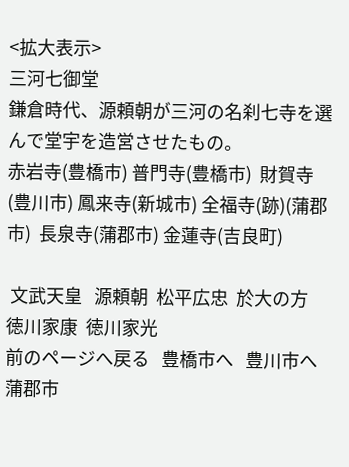<拡大表示>
三河七御堂
鎌倉時代、源頼朝が三河の名刹七寺を選んで堂宇を造営させたもの。
赤岩寺(豊橋市) 普門寺(豊橋市)  財賀寺(豊川市) 鳳来寺(新城市) 全福寺(跡)(蒲郡市)  長泉寺(蒲郡市) 金蓮寺(吉良町)

 文武天皇   源頼朝  松平広忠  於大の方  徳川家康  徳川家光
前のページへ戻る   豊橋市へ   豊川市へ   蒲郡市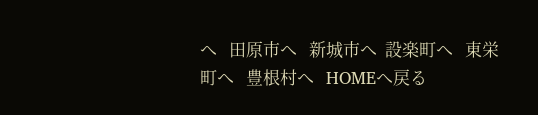へ   田原市へ   新城市へ  設楽町へ   東栄町へ   豊根村へ   HOMEへ戻る